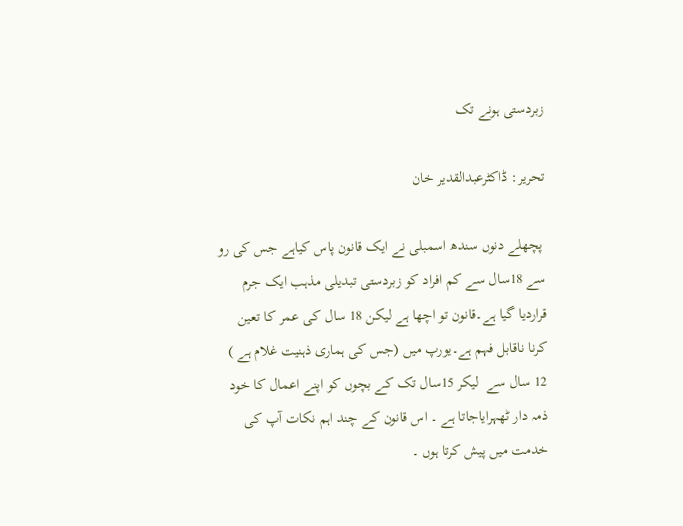زبردستی ہونے تک

تحریر: ڈاکٹرعبدالقدیر خان

 پچھلے دنوں سندھ اسمبلی نے ایک قانون پاس کیاہے جس کی رو سے 18سال سے کم افراد کو زبردستی تبدیلی مذہب ایک جرم قراردیا گیا ہے۔قانون تو اچھا ہے لیکن 18 سال کی عمر کا تعین کرنا ناقابل فہم ہے۔یورپ میں (جس کی ہماری ذہنیت غلام ہے ) 12 سال سے  لیکر 15سال تک کے بچوں کو اپنے اعمال کا خود ذمہ دار ٹھہرایاجاتا ہے ۔ اس قانون کے چند اہم نکات آپ کی خدمت میں پیش کرتا ہوں ۔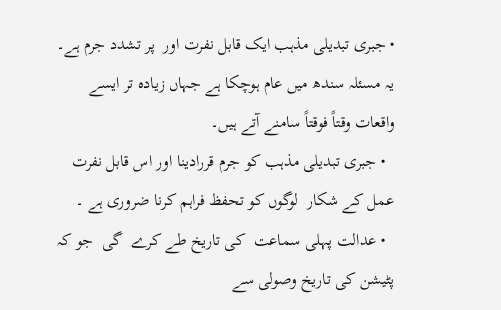• جبری تبدیلی مذہب ایک قابل نفرت اور  پر تشدد جرم ہے۔ یہ مسئلہ سندھ میں عام ہوچکا ہے جہاں زیادہ تر ایسے واقعات وقتاً فوقتاً سامنے آتے ہیں۔
  • جبری تبدیلی مذہب کو جرم قررادینا اور اس قابل نفرت عمل کے شکار  لوگوں کو تحفظ فراہم کرنا ضروری ہے ۔
  • عدالت پہلی سماعت  کی تاریخ طے کرے  گی  جو کہ  پٹیشن کی تاریخ وصولی سے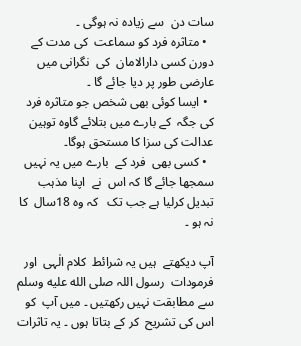سات دن  سے زیادہ نہ ہوگی ۔
  • متاثرہ فرد کو سماعت  کی مدت کے دورن کسی دارالامان  کی  نگرانی میں عارضی طور پر دیا جائے گا ۔
  • ایسا کوئی بھی شخص جو متاثرہ فرد کی جگہ  کے بارے میں بتلائے گاوہ توہین  عدالت کی سزا کا مستحق ہوگا۔
  • کسی بھی  فرد کے  بارے میں یہ نہیں سمجھا جائے گا کہ اس  نے  اپنا مذہب تبدیل کرلیا ہے جب تک   کہ وہ 18سال  کا نہ ہو ۔

آپ دیکھتے  ہیں یہ شرائط  کلام الٰہی  اور فرمودات  رسول اللہ صلى الله عليه وسلم سے مطابقت نہیں رکھتیں ۔ میں آپ  کو اس کی تشریح  کر کے بتاتا ہوں ۔ یہ تاثرات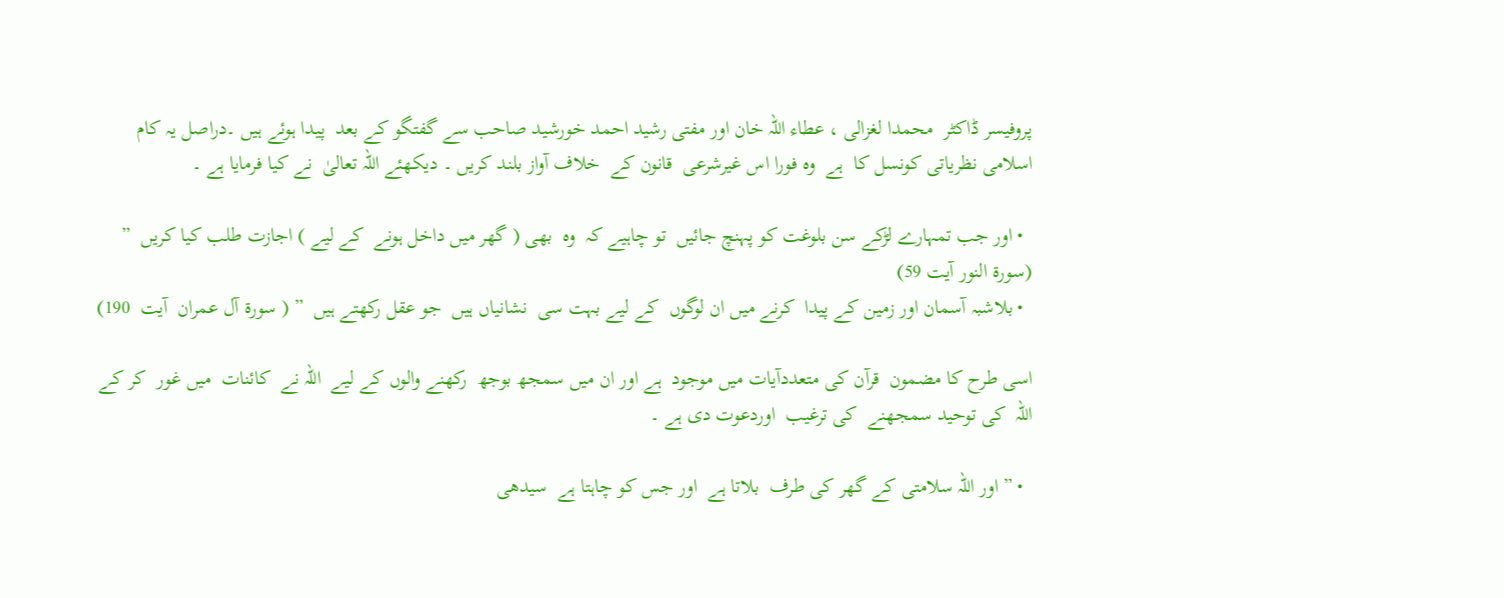پروفیسر ڈاکٹر  محمدا لغزالی ، عطاء اللہ خان اور مفتی رشید احمد خورشید صاحب سے گفتگو کے بعد  پیدا ہوئے ہیں ۔دراصل یہ کام  اسلامی نظریاتی کونسل کا  ہے  وہ فورا اس غیرشرعی  قانون کے  خلاف آواز بلند کریں ۔ دیکھئے اللہ تعالیٰ  نے کیا فرمایا ہے ۔

  • اور جب تمہارے لڑکے سن بلوغت کو پہنچ جائیں  تو چاہیے کہ  وہ  بھی ( گھر میں داخل ہونے  کے لیے ) اجازت طلب کیا کریں  ” (سورۃ النور آیت 59)
  • بلاشبہ آسمان اور زمین کے پیدا  کرنے میں ان لوگوں  کے لیے بہت سی  نشانیاں ہیں  جو عقل رکھتے ہیں  ” ( سورۃ آل عمران  آیت  190)

اسی طرح کا مضمون  قرآن کی متعددآیات میں موجود  ہے اور ان میں سمجھ بوجھ  رکھنے والوں کے لیے  اللہ نے  کائنات  میں غور  کر کے اللہ  کی توحید سمجھنے  کی ترغیب  اوردعوت دی ہے ۔

  • ” اور اللہ سلامتی کے گھر کی طرف  بلاتا ہے  اور جس کو چاہتا ہے  سیدھی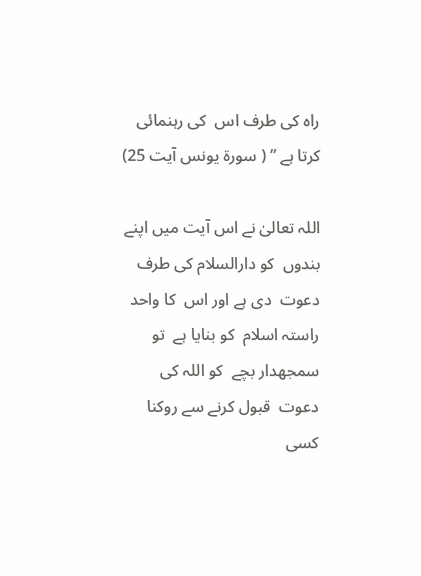راہ کی طرف اس  کی رہنمائی کرتا ہے ” ( سورۃ یونس آیت 25)

اللہ تعالیٰ نے اس آیت میں اپنے بندوں  کو دارالسلام کی طرف  دعوت  دی ہے اور اس  کا واحد راستہ اسلام  کو بنایا ہے  تو سمجھدار بچے  کو اللہ کی دعوت  قبول کرنے سے روکنا کسی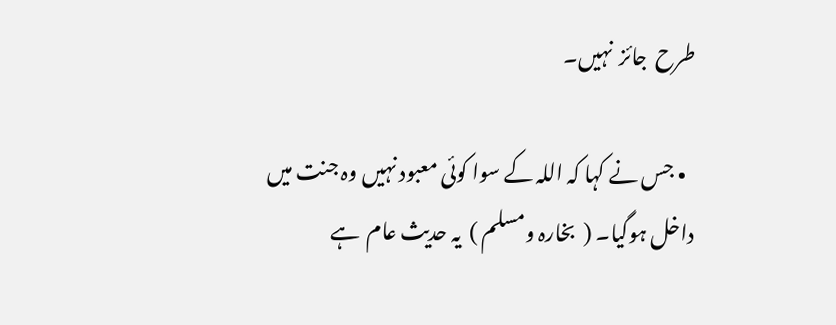طرح  جائز  نہیں۔

  • جس نے کہا کہ اللہ کے سوا کوئی معبود نہیں وہ جنت میں داخل ہوگیا۔ (  بخارہ ومسلم )  یہ حدیث عام  ہے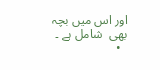اور اس میں بچہ بھی  شامل ہے ۔
  •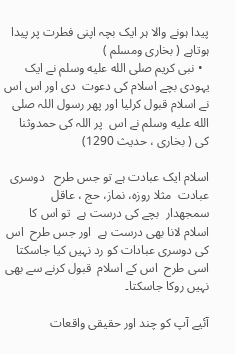پیدا ہونے والا ہر ایک بچہ اپنی فطرت پر پیدا ہوتاہے ( بخاری ومسلم )
  • نبی کریم صلى الله عليه وسلم نے ایک یہودی بچے اسلام کی دعوت  دی اور اس اس نے اسلام قبول کرلیا اور پھر رسول اللہ صلى الله عليه وسلم نے اس  پر اللہ کی حمدوثنا کی ( بخاری ، حدیث 1290)

اسلام ایک عبادت ہے تو جس طرح   دوسری عبادت  مثلا روزہ، نماز، حج ، عاقل  سمجھدار  بچے کی درست ہے  تو اس کا اسلام لانا بھی درست ہے  اور جس طرح  اس کی دوسری عبادات کو رد نہیں کیا جاسکتا اسی طرح  اس کے اسلام  قبول کرنے سے بھی نہیں روکا جاسکتا۔

آئیے آپ کو چند اور حقیقی واقعات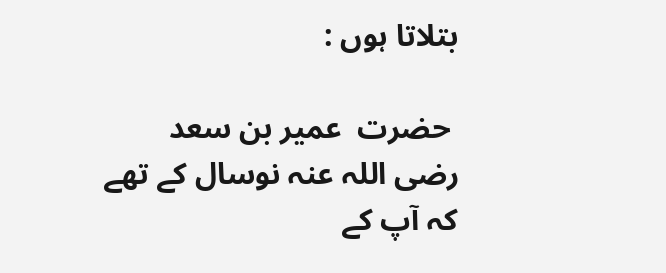بتلاتا ہوں :

 حضرت  عمیر بن سعد  رضی اللہ عنہ نوسال کے تھے کہ آپ کے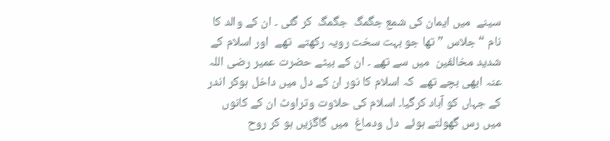سینے  میں ایمان کی شمع جگمگ  جگمگ  کر گئی ۔ ان کے والد کا نام “جلاس ” تھا جو بہت سخت رویہ رکھتے  تھے  اور اسلام کے شدید مخالفین  میں سے تھے ۔ ان کے بیٹے حضرت عمیر رضی اللہ عنہ ابھی بچے تھے  کہ اسلام کا نور ان کے دل میں داخل ہوکر اندر  کے جہاں کو آباد کرگیا۔ اسلام کی حلاوت وتراوٹ ان کے کانوں میں رس گھولتے ہوئے  دل ودماغ  میں گاگزیں ہو کر روح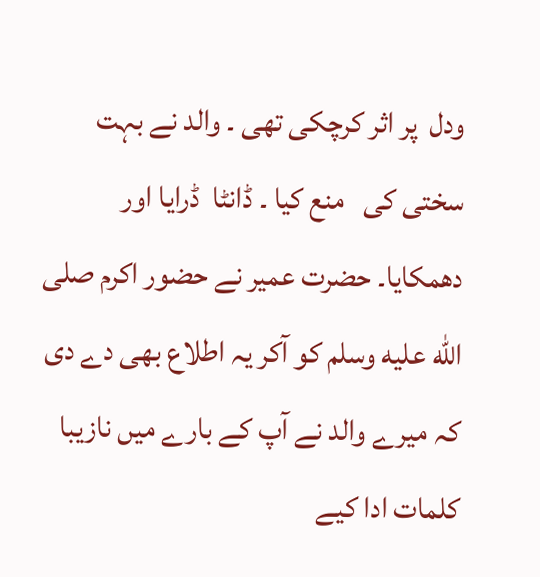ودل  پر اثر کرچکی تھی ۔ والد نے بہت سختی کی   منع کیا ۔ ڈانٹا  ڈرایا اور دھمکایا۔ حضرت عمیر نے حضور اکرم صلى الله عليه وسلم کو آکر یہ اطلاع بھی دے دی کہ میرے والد نے آپ کے بارے میں نازیبا  کلمات ادا کیے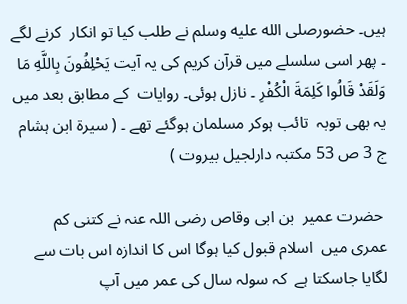ہیں۔ حضورصلى الله عليه وسلم نے طلب کیا تو انکار  کرنے لگے ۔ پھر اسی سلسلے میں قرآن کریم کی یہ آیت يَحْلِفُونَ بِاللَّهِ مَا وَلَقَدْ قَالُوا كَلِمَةَ الْكُفْرِ ۔ نازل ہوئی۔ روایات  کے مطابق بعد میں یہ بھی توبہ  تائب ہوکر مسلمان ہوگئے تھے ۔ ( سیرۃ ابن ہشام  ج 3 ص 53 مکتبہ دارلجیل بیروت )

 حضرت عمیر  بن ابی وقاص رضی اللہ عنہ نے کتنی کم  عمری میں  اسلام قبول کیا ہوگا اس کا اندازہ اس بات سے لگایا جاسکتا ہے  کہ سولہ سال کی عمر میں آپ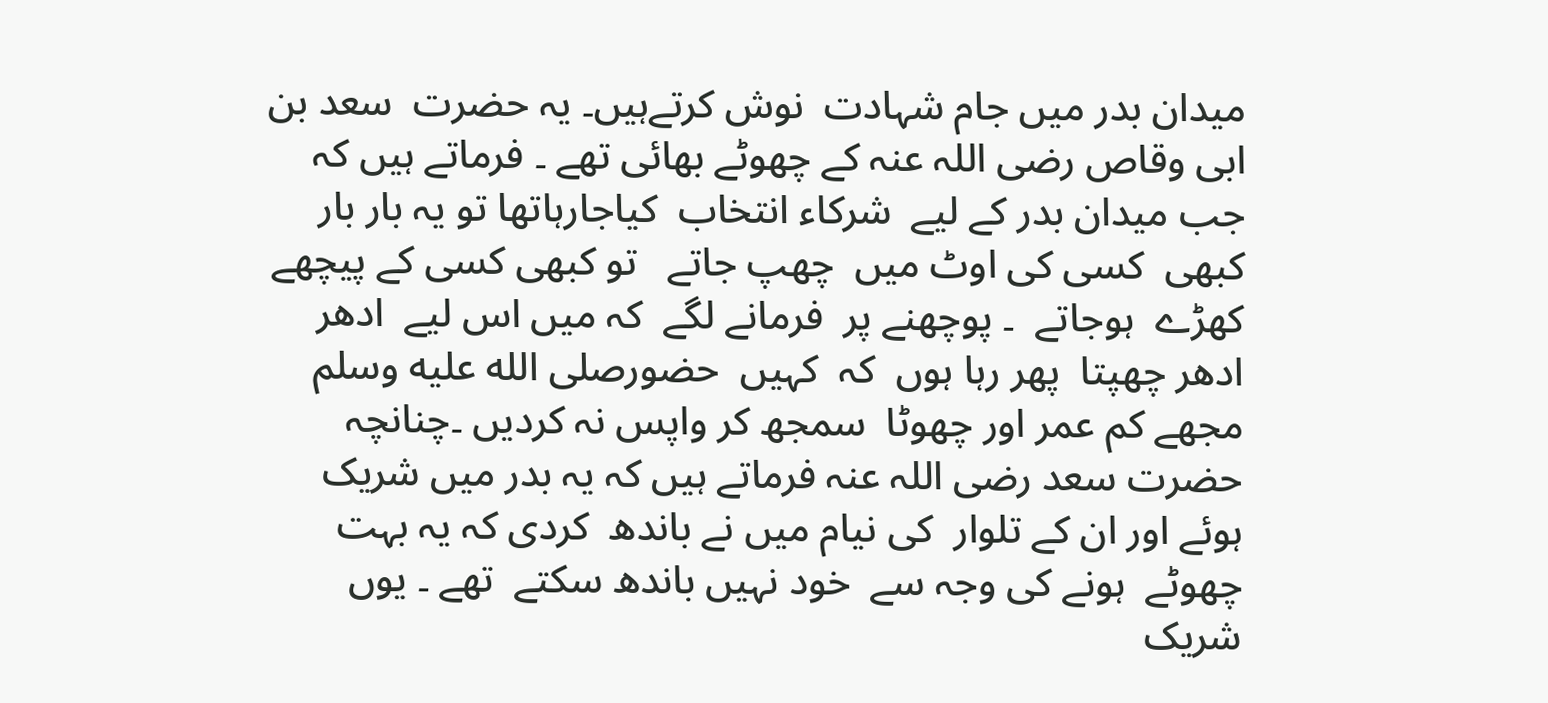میدان بدر میں جام شہادت  نوش کرتےہیں۔ یہ حضرت  سعد بن ابی وقاص رضی اللہ عنہ کے چھوٹے بھائی تھے ۔ فرماتے ہیں کہ جب میدان بدر کے لیے  شرکاء انتخاب  کیاجارہاتھا تو یہ بار بار کبھی  کسی کی اوٹ میں  چھپ جاتے   تو کبھی کسی کے پیچھے   کھڑے  ہوجاتے  ۔ پوچھنے پر  فرمانے لگے  کہ میں اس لیے  ادھر ادھر چھپتا  پھر رہا ہوں  کہ  کہیں  حضورصلى الله عليه وسلم مجھے کم عمر اور چھوٹا  سمجھ کر واپس نہ کردیں ۔چنانچہ  حضرت سعد رضی اللہ عنہ فرماتے ہیں کہ یہ بدر میں شریک ہوئے اور ان کے تلوار  کی نیام میں نے باندھ  کردی کہ یہ بہت  چھوٹے  ہونے کی وجہ سے  خود نہیں باندھ سکتے  تھے ۔ یوں  شریک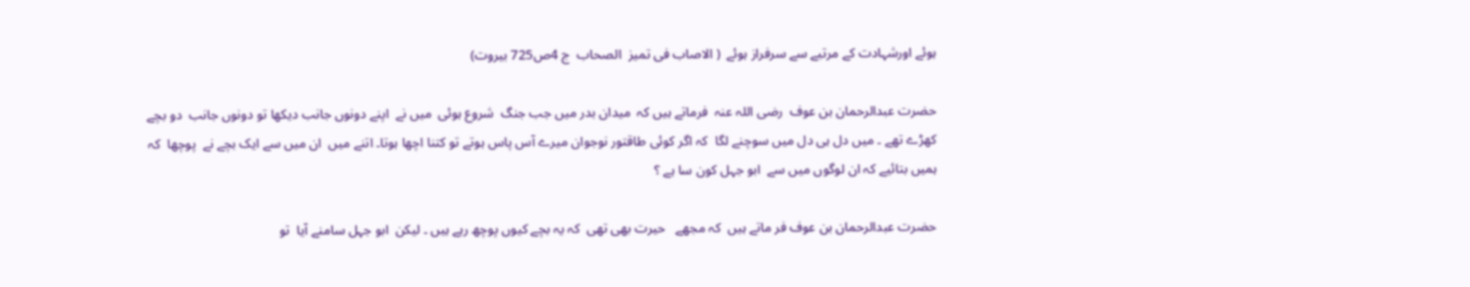ہوئے اورشہادت کے مرتبے سے سرفراز ہوئے  ( الاصاب فی تمیز  الصحاب  ج 4ص725 بیروت)

حضرت عبدالرحمان بن عوف  رضی اللہ عنہ  فرماتے ہیں کہ  میدان بدر میں جب جنگ  شروع ہوئی  میں نے  اپنے دونوں جانب دیکھا تو دونوں جانب  دو بچے  کھڑے تھے ۔ میں دل ہی دل میں سوچنے لگا  کہ اگر کوئی طاقتور نوجوان میرے آس پاس ہوتے تو کتنا اچھا ہوتا۔ اتنے میں  ان میں سے ایک بچے نے  پوچھا  کہ  ہمیں بتائیے کہ ان لوگوں میں سے  ابو جہل کون سا ہے ؟

حضرت عبدالرحمان بن عوف فر ماتے ہیں  کہ مجھے   حیرت بھی تھی  کہ یہ بچے کیوں پوچھ رہے ہیں ۔ لیکن  ابو جہل سامنے آیا  تو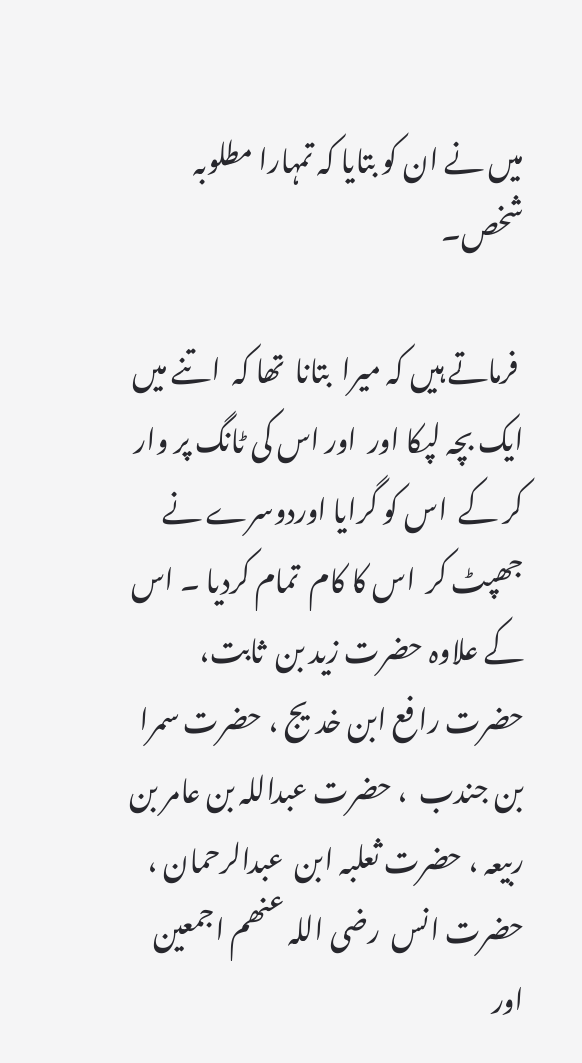میں نے ان کو بتایا کہ تمہارا مطلوبہ شخص۔

 فرماتے ہیں کہ میرا  بتانا  تھا کہ  اتنے میں ایک بچہ لپکا اور  اور اس کی ٹانگ پر وار  کر کے  اس کو گرایا اوردوسرے نے جھپٹ کر  اس کا کام  تمام کردیا ۔ اس کے علاوہ حضرت زید بن  ثابت، حضرت رافع ابن خدیج ، حضرت سمرا بن جندب  ، حضرت عبداللہ بن عامر بن ربیعہ ، حضرت ثعلبہ ابن  عبدالرحمان ، حضرت انس  رضی اللہ عنھم اجمعین  اور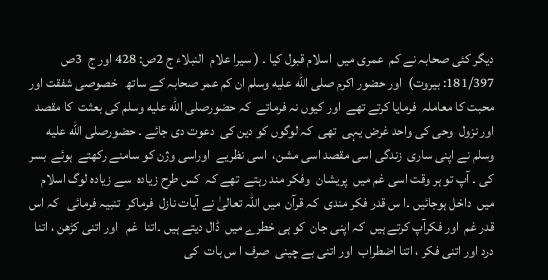دیگر کئی صحابہ نے کم  عمری میں  اسلام قبول کیا ۔ ( سیرا علام  النبلاء ج 2ص: 428 اور ج  3ص 181/397: بیروت)  اور حضور اکرم صلى الله عليه وسلم ان کم عمر صحابہ کے ساتھ   خصوصی شفقت اور محبت کا معاملہ  فرمایا کرتے تھے  اور کیوں نہ فرماتے  کہ حضورصلى الله عليه وسلم کی بعثت  کا مقصد  اور نزول  وحی کی واحد غرض یہی  تھی  کہ لوگوں کو دین کی  دعوت دی جائے ۔ حضورصلى الله عليه وسلم نے اپنی ساری  زندگی اسی مقصد اسی مشن،  اسی نظریے  اوراسی وژن کو سامنے رکھتے  ہوئے  بسر کی ۔ آپ تو ہر وقت اسی غم میں  پریشان  وفکر مند رہتے  تھے کہ  کس طرح زیادہ  سے زیادہ لوگ اسلام  میں  داخل ہوجائیں ۔ا س قدر فکر مندی  کہ قرآن  میں اللہ تعالیٰ نے آیات نازل  فرماکر  تنبیہ فرمائی   کہ اس قدر غم  اور فکرآپ کرتے ہیں  کہ اپنی جان  کو ہی خطرے میں  ڈال دیتے ہیں ۔اتنا  غم   اور اتنی کڑھن ، اتنا درد اور اتنی فکر ، اتنا اضطراب  اور اتنی بے چینی  صرف ا س بات  کی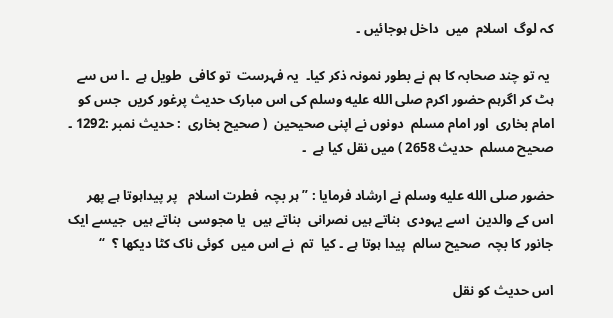کہ لوگ  اسلام  میں  داخل ہوجائیں ۔

 یہ تو چند صحابہ کا ہم نے بطور نمونہ ذکر کیا۔  یہ فہرست  تو کافی  طویل ہے  ۔ا س سے ہٹ کر اگرہم حضور اکرم صلى الله عليه وسلم کی اس مبارک حدیث پرغور کریں  جس کو امام بخاری  اور امام مسلم  دونوں نے اپنی صحیحین  ( صحیح بخاری  : حدیث نمبر :1292 ۔ صحیح مسلم  حدیث 2658 ) میں نقل کیا ہے  ۔

حضور صلى الله عليه وسلم نے ارشاد فرمایا : ” ہر بچہ  فطرت اسلام   پر پیداہوتا ہے پھر اس کے والدین  اسے یہودی  بناتے ہیں نصرانی  بناتے ہیں  یا مجوسی  بناتے ہیں  جیسے ایک  جانور کا بچہ  صحیح سالم  پیدا ہوتا ہے ۔ کیا  تم  نے اس میں  کوئی ناک کٹا دیکھا ؟  “

اس حدیث کو نقل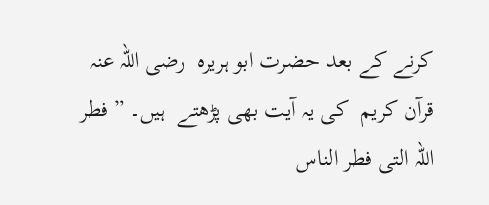کرنے کے بعد حضرت ابو ہریرہ  رضی اللہ عنہ  قرآن کریم  کی یہ آیت بھی پڑھتے  ہیں۔ ” فطر اللہ التی فطر الناس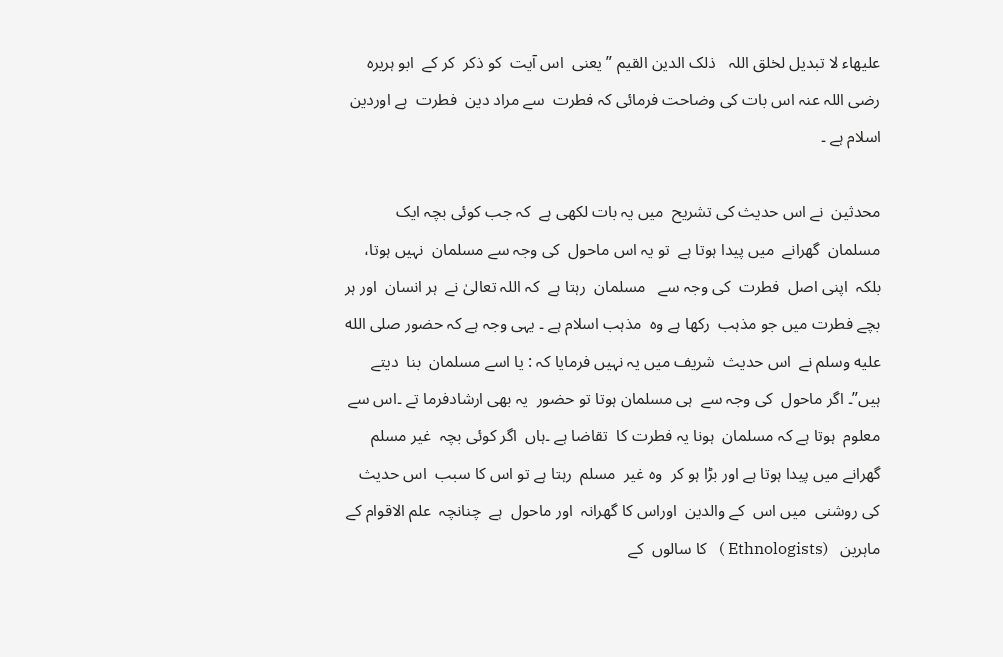علیھاء لا تبدیل لخلق اللہ   ذلک الدین القیم ” یعنی  اس آیت  کو ذکر  کر کے  ابو ہریرہ رضی اللہ عنہ اس بات کی وضاحت فرمائی کہ فطرت  سے مراد دین  فطرت  ہے اوردین اسلام ہے ۔

محدثین  نے اس حدیث کی تشریح  میں یہ بات لکھی ہے  کہ جب کوئی بچہ ایک  مسلمان  گھرانے  میں پیدا ہوتا ہے  تو یہ اس ماحول  کی وجہ سے مسلمان  نہیں ہوتا، بلکہ  اپنی اصل  فطرت  کی وجہ سے   مسلمان  رہتا ہے  کہ اللہ تعالیٰ نے  ہر انسان  اور ہر بچے فطرت میں جو مذہب  رکھا ہے وہ  مذہب اسلام ہے ۔ یہی وجہ ہے کہ حضور صلى الله عليه وسلم نے  اس حدیث  شریف میں یہ نہیں فرمایا کہ : یا اسے مسلمان  بنا  دیتے ہیں”۔ اگر ماحول  کی وجہ سے  ہی مسلمان ہوتا تو حضور  یہ بھی ارشادفرما تے ۔اس سے معلوم  ہوتا ہے کہ مسلمان  ہونا یہ فطرت کا  تقاضا ہے ۔ہاں  اگر کوئی بچہ  غیر مسلم  گھرانے میں پیدا ہوتا ہے اور بڑا ہو کر  وہ غیر  مسلم  رہتا ہے تو اس کا سبب  اس حدیث کی روشنی  میں اس  کے والدین  اوراس کا گھرانہ  اور ماحول  ہے  چنانچہ  علم الاقوام کے ماہرین   (Ethnologists )   کا سالوں  کے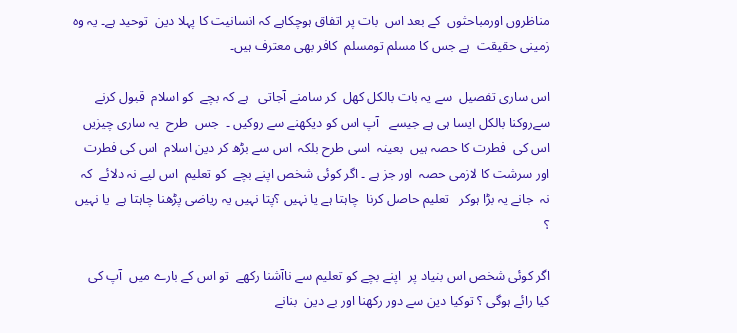مناظروں اورمباحثوں  کے بعد اس  بات پر اتفاق ہوچکاہے کہ انسانیت کا پہلا دین  توحید ہے۔ یہ وہ  زمینی حقیقت  ہے جس کا مسلم تومسلم  کافر بھی معترف ہیں۔

اس ساری تفصیل  سے یہ بات بالکل کھل  کر سامنے آجاتی   ہے کہ بچے  کو اسلام  قبول کرنے سےروکنا بالکل ایسا ہی ہے جیسے   آپ اس کو دیکھنے سے روکیں ۔  جس  طرح  یہ ساری چیزیں اس کی  فطرت کا حصہ ہیں  بعینہ  اسی طرح بلکہ  اس سے بڑھ کر دین اسلام  اس کی فطرت  اور سرشت کا لازمی حصہ  اور جز ہے ۔ اگر کوئی شخص اپنے بچے  کو تعلیم  اس لیے نہ دلائے  کہ نہ  جانے یہ بڑا ہوکر   تعلیم حاصل کرنا  چاہتا ہے یا نہیں ؟پتا نہیں یہ ریاضی پڑھنا چاہتا ہے  یا نہیں ؟

اگر کوئی شخص اس بنیاد پر  اپنے بچے کو تعلیم سے ناآشنا رکھے  تو اس کے بارے میں  آپ کی کیا رائے ہوگی ؟ توکیا دین سے دور رکھنا اور بے دین  بنانے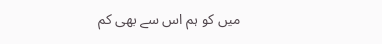میں کو ہم اس سے بھی کم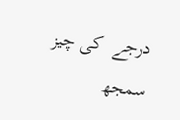درجے  کی چیز سمجھ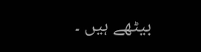بیٹھے ہیں ۔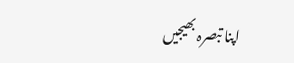اپنا تبصرہ بھیجیں